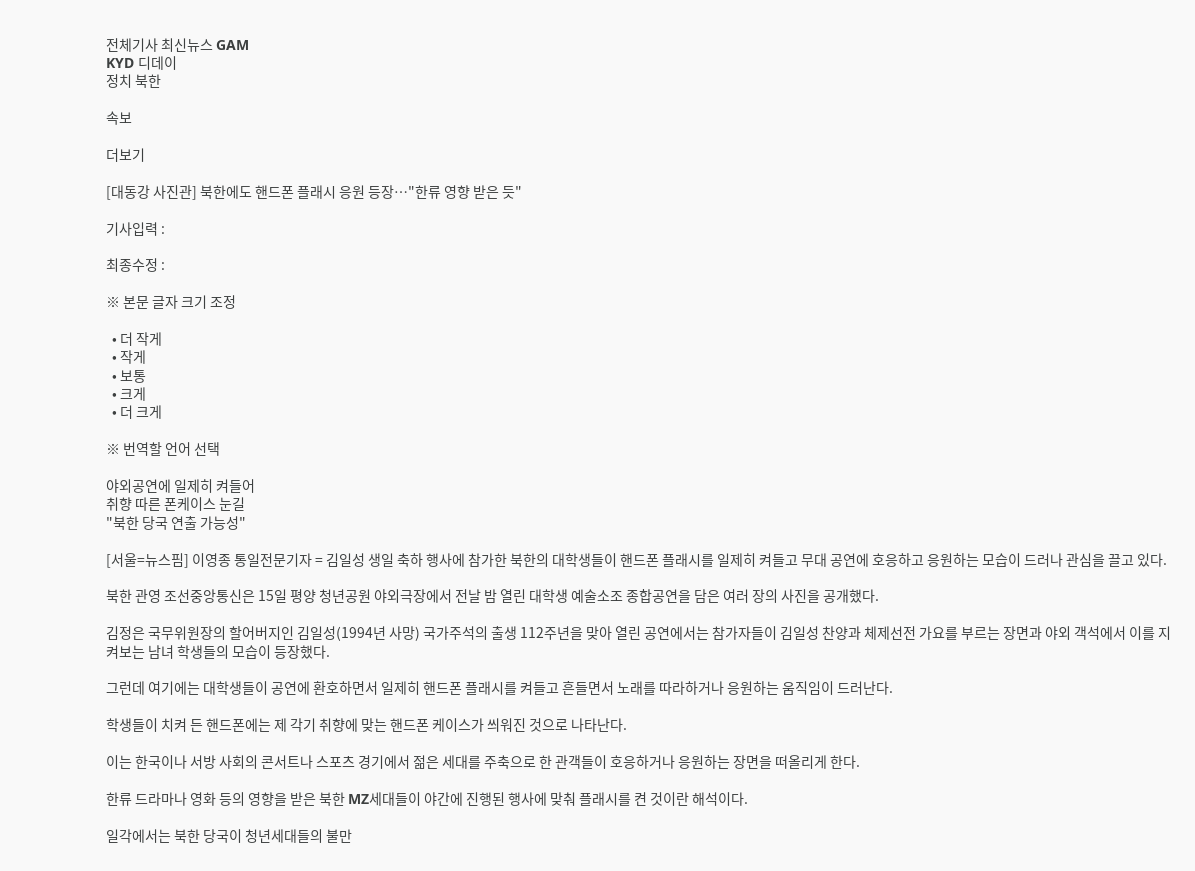전체기사 최신뉴스 GAM
KYD 디데이
정치 북한

속보

더보기

[대동강 사진관] 북한에도 핸드폰 플래시 응원 등장…"한류 영향 받은 듯"

기사입력 :

최종수정 :

※ 본문 글자 크기 조정

  • 더 작게
  • 작게
  • 보통
  • 크게
  • 더 크게

※ 번역할 언어 선택

야외공연에 일제히 켜들어
취향 따른 폰케이스 눈길
"북한 당국 연출 가능성"

[서울=뉴스핌] 이영종 통일전문기자 = 김일성 생일 축하 행사에 참가한 북한의 대학생들이 핸드폰 플래시를 일제히 켜들고 무대 공연에 호응하고 응원하는 모습이 드러나 관심을 끌고 있다.

북한 관영 조선중앙통신은 15일 평양 청년공원 야외극장에서 전날 밤 열린 대학생 예술소조 종합공연을 담은 여러 장의 사진을 공개했다.

김정은 국무위원장의 할어버지인 김일성(1994년 사망) 국가주석의 출생 112주년을 맞아 열린 공연에서는 참가자들이 김일성 찬양과 체제선전 가요를 부르는 장면과 야외 객석에서 이를 지켜보는 남녀 학생들의 모습이 등장했다.

그런데 여기에는 대학생들이 공연에 환호하면서 일제히 핸드폰 플래시를 켜들고 흔들면서 노래를 따라하거나 응원하는 움직임이 드러난다.

학생들이 치켜 든 핸드폰에는 제 각기 취향에 맞는 핸드폰 케이스가 씌워진 것으로 나타난다.

이는 한국이나 서방 사회의 콘서트나 스포츠 경기에서 젊은 세대를 주축으로 한 관객들이 호응하거나 응원하는 장면을 떠올리게 한다.

한류 드라마나 영화 등의 영향을 받은 북한 MZ세대들이 야간에 진행된 행사에 맞춰 플래시를 켠 것이란 해석이다.

일각에서는 북한 당국이 청년세대들의 불만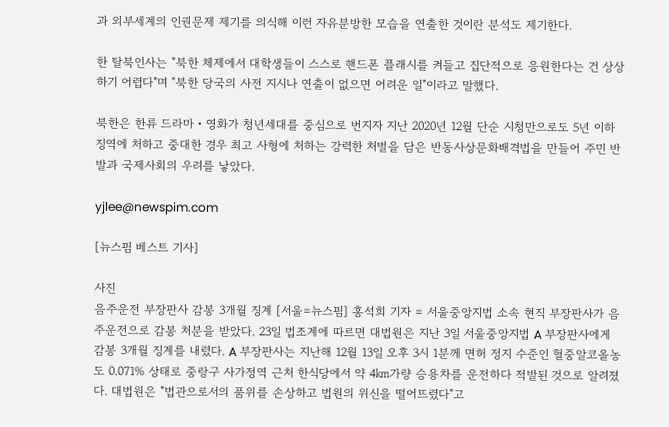과 외부세계의 인권문제 제기를 의식해 이런 자유분방한 모습을 연출한 것이란 분석도 제기한다.

한 탈북인사는 "북한 체제에서 대학생들이 스스로 핸드폰 플래시를 켜들고 집단적으로 응원한다는 건 상상하기 어렵다"며 "북한 당국의 사전 지시나 연출이 없으면 어려운 일"이라고 말했다.

북한은 한류 드라마・영화가 청년세대를 중심으로 번지자 지난 2020년 12월 단순 시청만으로도 5년 이하 징역에 처하고 중대한 경우 최고 사형에 처하는 강력한 처벌을 담은 반동사상문화배격법을 만들어 주민 반발과 국제사회의 우려를 낳았다.

yjlee@newspim.com

[뉴스핌 베스트 기사]

사진
음주운전 부장판사 감봉 3개월 징계 [서울=뉴스핌] 홍석희 기자 = 서울중앙지법 소속 현직 부장판사가 음주운전으로 감봉 처분을 받았다. 23일 법조계에 따르면 대법원은 지난 3일 서울중앙지법 A 부장판사에게 감봉 3개월 징계를 내렸다. A 부장판사는 지난해 12월 13일 오후 3시 1분께 면허 정지 수준인 혈중알코올농도 0.071% 상태로 중랑구 사가정역 근처 한식당에서 약 4㎞가량 승용차를 운전하다 적발된 것으로 알려졌다. 대법원은 "법관으로서의 품위를 손상하고 법원의 위신을 떨어뜨렸다"고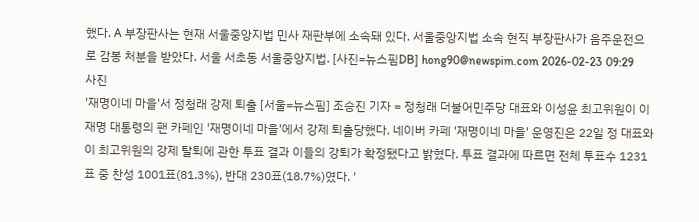했다. A 부장판사는 현재 서울중앙지법 민사 재판부에 소속돼 있다. 서울중앙지법 소속 현직 부장판사가 음주운전으로 감봉 처분을 받았다. 서울 서초동 서울중앙지법. [사진=뉴스핌DB] hong90@newspim.com 2026-02-23 09:29
사진
'재명이네 마을'서 정청래 강제 퇴출 [서울=뉴스핌] 조승진 기자 = 정청래 더불어민주당 대표와 이성윤 최고위원이 이재명 대통령의 팬 카페인 '재명이네 마을'에서 강제 퇴출당했다. 네이버 카페 '재명이네 마을' 운영진은 22일 정 대표와 이 최고위원의 강제 탈퇴에 관한 투표 결과 이들의 강퇴가 확정됐다고 밝혔다. 투표 결과에 따르면 전체 투표수 1231표 중 찬성 1001표(81.3%), 반대 230표(18.7%)였다. '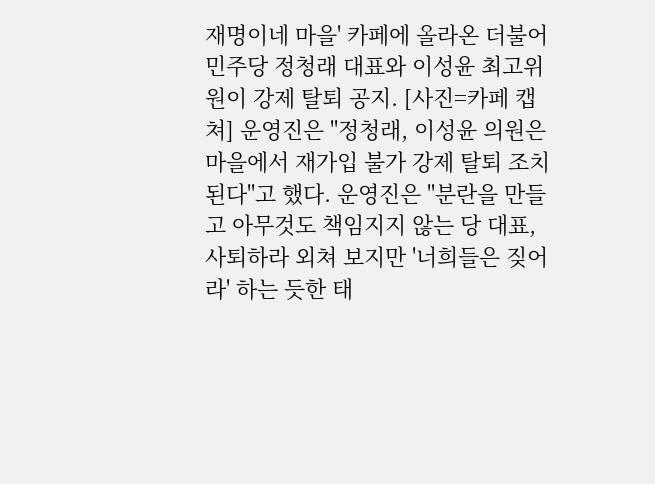재명이네 마을' 카페에 올라온 더불어민주당 정청래 대표와 이성윤 최고위원이 강제 탈퇴 공지. [사진=카페 캡쳐] 운영진은 "정청래, 이성윤 의원은 마을에서 재가입 불가 강제 탈퇴 조치된다"고 했다. 운영진은 "분란을 만들고 아무것도 책임지지 않는 당 대표, 사퇴하라 외쳐 보지만 '너희들은 짖어라' 하는 듯한 태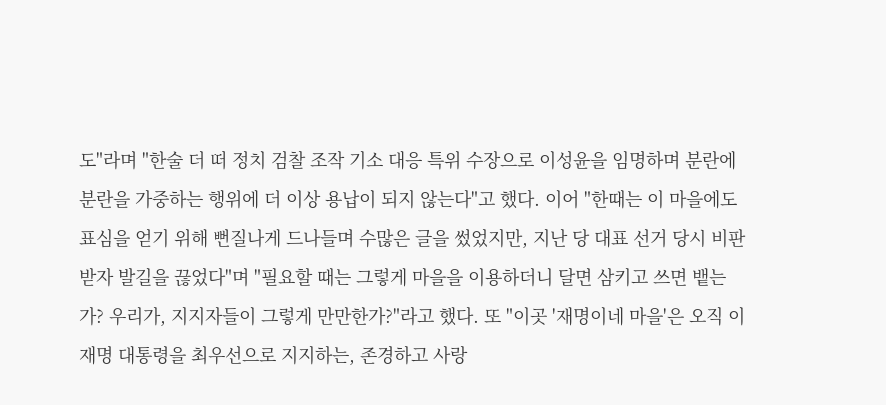도"라며 "한술 더 떠 정치 검찰 조작 기소 대응 특위 수장으로 이성윤을 임명하며 분란에 분란을 가중하는 행위에 더 이상 용납이 되지 않는다"고 했다. 이어 "한때는 이 마을에도 표심을 얻기 위해 뻔질나게 드나들며 수많은 글을 썼었지만, 지난 당 대표 선거 당시 비판받자 발길을 끊었다"며 "필요할 때는 그렇게 마을을 이용하더니 달면 삼키고 쓰면 뱉는가? 우리가, 지지자들이 그렇게 만만한가?"라고 했다. 또 "이곳 '재명이네 마을'은 오직 이재명 대통령을 최우선으로 지지하는, 존경하고 사랑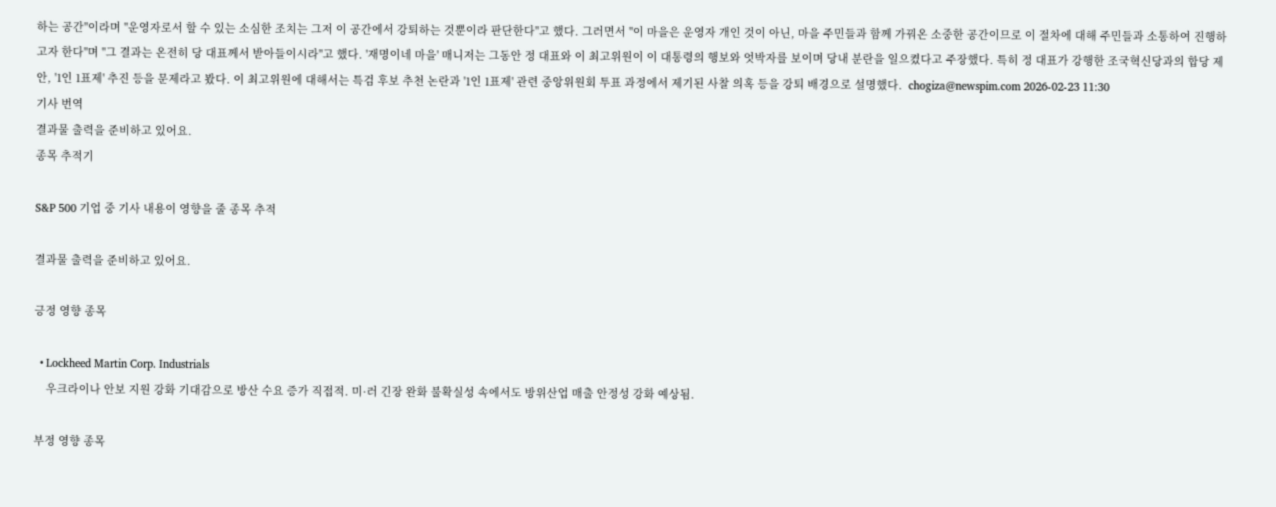하는 공간"이라며 "운영자로서 할 수 있는 소심한 조치는 그저 이 공간에서 강퇴하는 것뿐이라 판단한다"고 했다. 그러면서 "이 마을은 운영자 개인 것이 아닌, 마을 주민들과 함께 가꿔온 소중한 공간이므로 이 절차에 대해 주민들과 소통하여 진행하고자 한다"며 "그 결과는 온전히 당 대표께서 받아들이시라"고 했다. '재명이네 마을' 매니저는 그동안 정 대표와 이 최고위원이 이 대통령의 행보와 엇박자를 보이며 당내 분란을 일으켰다고 주장했다. 특히 정 대표가 강행한 조국혁신당과의 합당 제안, '1인 1표제' 추진 등을 문제라고 봤다. 이 최고위원에 대해서는 특검 후보 추천 논란과 '1인 1표제' 관련 중앙위원회 투표 과정에서 제기된 사찰 의혹 등을 강퇴 배경으로 설명했다.  chogiza@newspim.com 2026-02-23 11:30
기사 번역
결과물 출력을 준비하고 있어요.
종목 추적기

S&P 500 기업 중 기사 내용이 영향을 줄 종목 추적

결과물 출력을 준비하고 있어요.

긍정 영향 종목

  • Lockheed Martin Corp. Industrials
    우크라이나 안보 지원 강화 기대감으로 방산 수요 증가 직접적. 미·러 긴장 완화 불확실성 속에서도 방위산업 매출 안정성 강화 예상됨.

부정 영향 종목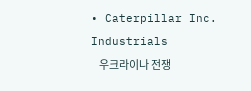• Caterpillar Inc. Industrials
    우크라이나 전쟁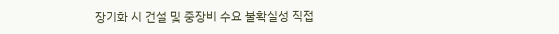장기화 시 건설 및 중장비 수요 불확실성 직접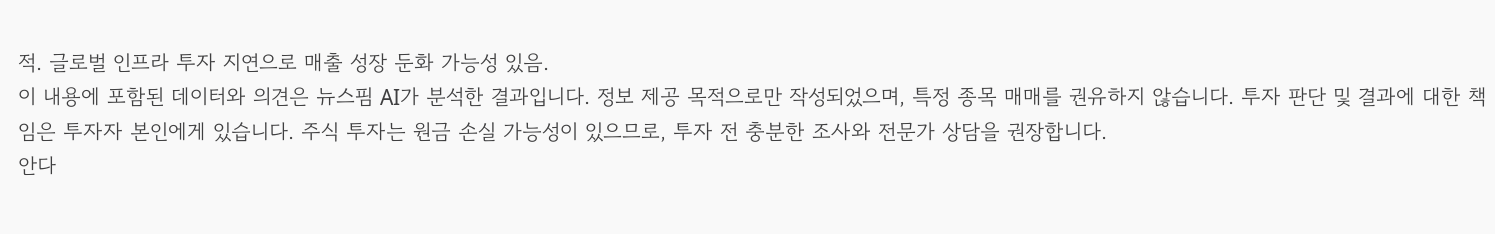적. 글로벌 인프라 투자 지연으로 매출 성장 둔화 가능성 있음.
이 내용에 포함된 데이터와 의견은 뉴스핌 AI가 분석한 결과입니다. 정보 제공 목적으로만 작성되었으며, 특정 종목 매매를 권유하지 않습니다. 투자 판단 및 결과에 대한 책임은 투자자 본인에게 있습니다. 주식 투자는 원금 손실 가능성이 있으므로, 투자 전 충분한 조사와 전문가 상담을 권장합니다.
안다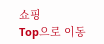쇼핑
Top으로 이동